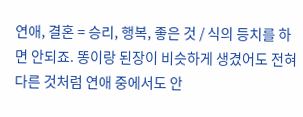연애, 결혼 = 승리, 행복, 좋은 것 / 식의 등치를 하면 안되죠. 똥이랑 된장이 비슷하게 생겼어도 전혀 다른 것처럼 연애 중에서도 안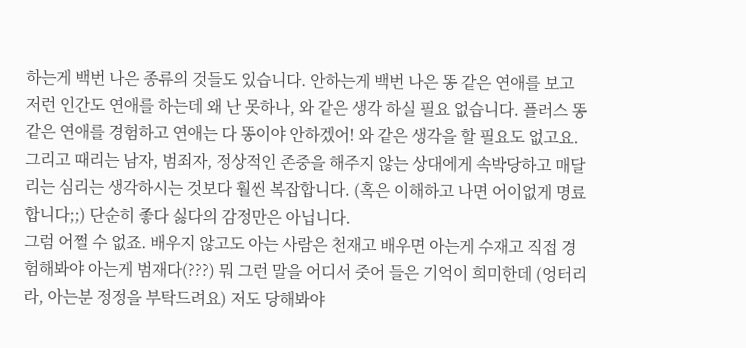하는게 백번 나은 종류의 것들도 있습니다. 안하는게 백번 나은 똥 같은 연애를 보고 저런 인간도 연애를 하는데 왜 난 못하나, 와 같은 생각 하실 필요 없습니다. 플러스 똥 같은 연애를 경험하고 연애는 다 똥이야 안하겠어! 와 같은 생각을 할 필요도 없고요.
그리고 때리는 남자, 범죄자, 정상적인 존중을 해주지 않는 상대에게 속박당하고 매달리는 심리는 생각하시는 것보다 훨씬 복잡합니다. (혹은 이해하고 나면 어이없게 명료합니다;;) 단순히 좋다 싫다의 감정만은 아닙니다.
그럼 어쩔 수 없죠. 배우지 않고도 아는 사람은 천재고 배우면 아는게 수재고 직접 경험해봐야 아는게 범재다(???) 뭐 그런 말을 어디서 줏어 들은 기억이 희미한데 (엉터리라, 아는분 정정을 부탁드려요) 저도 당해봐야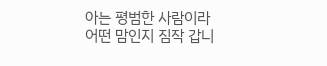아는 평범한 사람이라 어떤 맘인지 짐작 갑니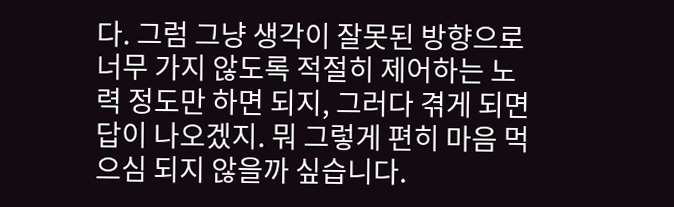다. 그럼 그냥 생각이 잘못된 방향으로 너무 가지 않도록 적절히 제어하는 노력 정도만 하면 되지, 그러다 겪게 되면 답이 나오겠지. 뭐 그렇게 편히 마음 먹으심 되지 않을까 싶습니다.